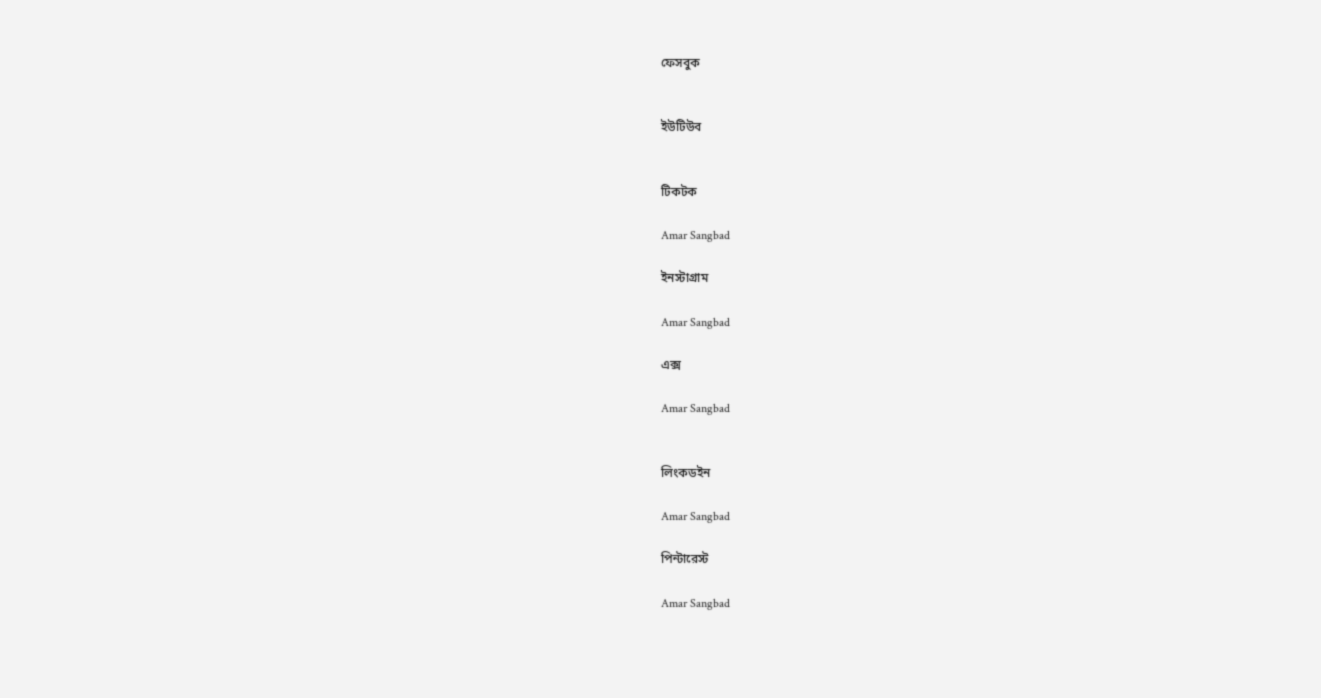ফেসবুক


ইউটিউব


টিকটক

Amar Sangbad

ইনস্টাগ্রাম

Amar Sangbad

এক্স

Amar Sangbad


লিংকডইন

Amar Sangbad

পিন্টারেস্ট

Amar Sangbad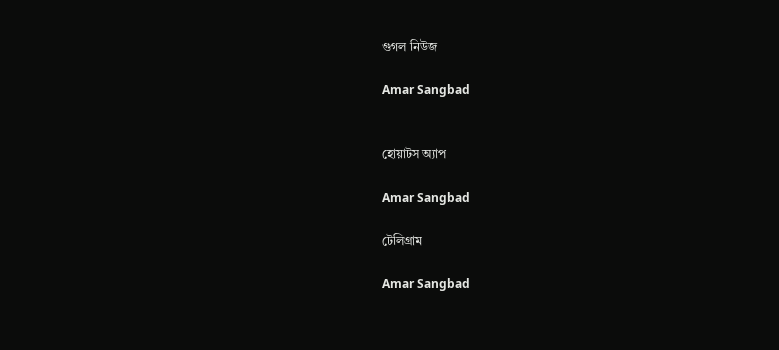গুগল নিউজ

Amar Sangbad


হোয়াটস অ্যাপ

Amar Sangbad

টেলিগ্রাম

Amar Sangbad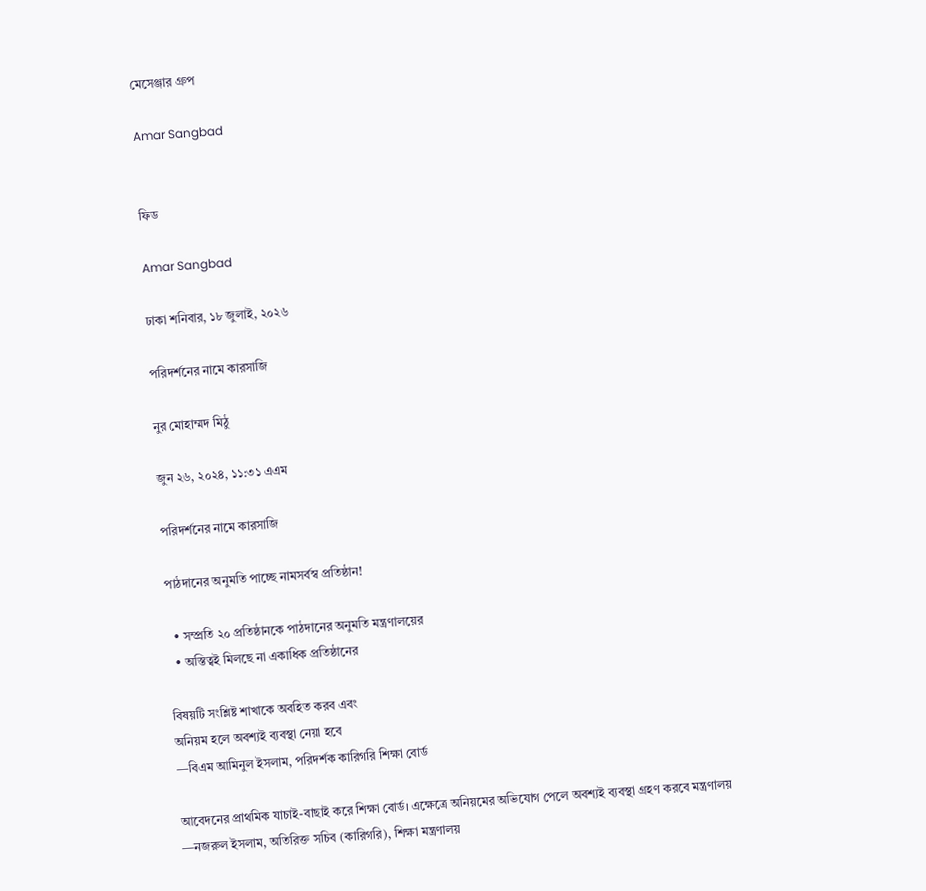মেসেঞ্জার গ্রুপ

Amar Sangbad


ফিড

Amar Sangbad

ঢাকা শনিবার, ১৮ জুলাই, ২০২৬

পরিদর্শনের নামে কারসাজি

নুর মোহাম্মদ মিঠু

জুন ২৬, ২০২৪, ১১:৩১ এএম

পরিদর্শনের নামে কারসাজি

পাঠদানের অনুমতি পাচ্ছে নামসর্বস্ব প্রতিষ্ঠান!

  • সম্প্রতি ২০ প্রতিষ্ঠানকে পাঠদানের অনুমতি মন্ত্রণালয়ের
  • অস্তিত্বই মিলছে না একাধিক প্রতিষ্ঠানের

বিষয়টি সংশ্লিষ্ট শাখাকে অবহিত করব এবং
অনিয়ম হলে অবশ্যই ব্যবস্থা নেয়া হবে
—বিএম আমিনুল ইসলাম, পরিদর্শক কারিগরি শিক্ষা বোর্ড

আবেদনের প্রাথমিক যাচাই-বাছাই করে শিক্ষা বোর্ড। এক্ষেত্রে অনিয়মের অভিযোগ পেলে অবশ্যই ব্যবস্থা গ্রহণ করবে মন্ত্রণালয়
—নজরুল ইসলাম, অতিরিক্ত সচিব (কারিগরি), শিক্ষা মন্ত্রণালয়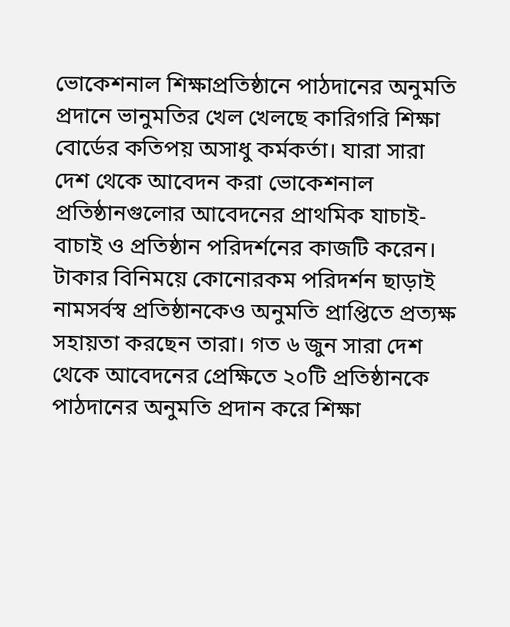ভোকেশনাল শিক্ষাপ্রতিষ্ঠানে পাঠদানের অনুমতি প্রদানে ভানুমতির খেল খেলছে কারিগরি শিক্ষা বোর্ডের কতিপয় অসাধু কর্মকর্তা। যারা সারা দেশ থেকে আবেদন করা ভোকেশনাল প্রতিষ্ঠানগুলোর আবেদনের প্রাথমিক যাচাই-বাচাই ও প্রতিষ্ঠান পরিদর্শনের কাজটি করেন। টাকার বিনিময়ে কোনোরকম পরিদর্শন ছাড়াই নামসর্বস্ব প্রতিষ্ঠানকেও অনুমতি প্রাপ্তিতে প্রত্যক্ষ সহায়তা করছেন তারা। গত ৬ জুন সারা দেশ থেকে আবেদনের প্রেক্ষিতে ২০টি প্রতিষ্ঠানকে পাঠদানের অনুমতি প্রদান করে শিক্ষা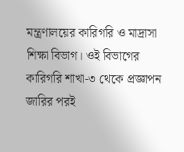মন্ত্রণালয়ের কারিগরি ও মাদ্রাসা শিক্ষা বিভাগ। ওই বিভাগের কারিগরি শাখা-৩ থেকে প্রজ্ঞাপন জারির পরই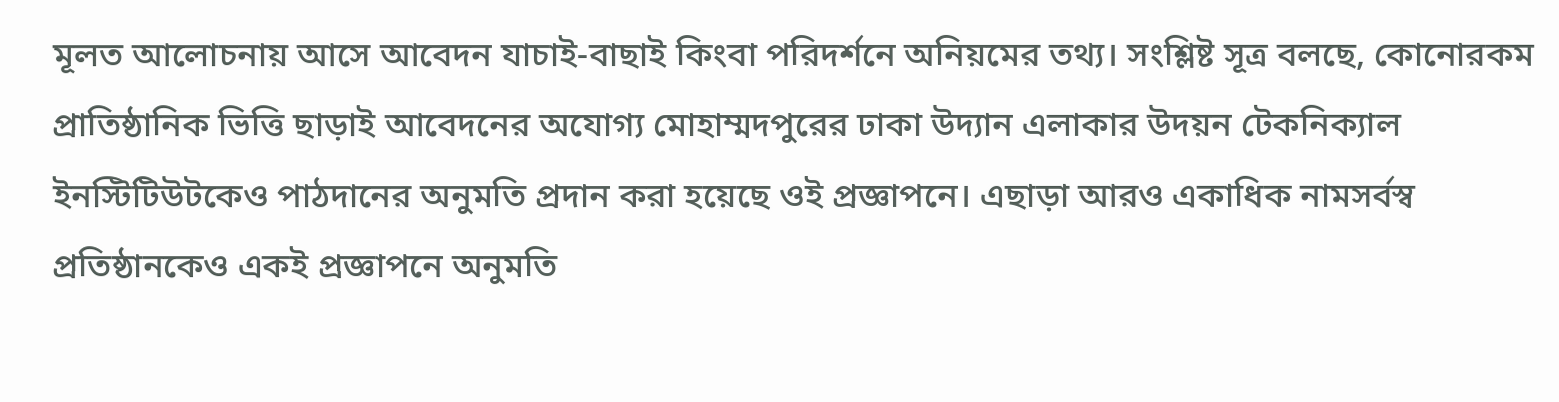মূলত আলোচনায় আসে আবেদন যাচাই-বাছাই কিংবা পরিদর্শনে অনিয়মের তথ্য। সংশ্লিষ্ট সূত্র বলছে, কোনোরকম প্রাতিষ্ঠানিক ভিত্তি ছাড়াই আবেদনের অযোগ্য মোহাম্মদপুরের ঢাকা উদ্যান এলাকার উদয়ন টেকনিক্যাল ইনস্টিটিউটকেও পাঠদানের অনুমতি প্রদান করা হয়েছে ওই প্রজ্ঞাপনে। এছাড়া আরও একাধিক নামসর্বস্ব প্রতিষ্ঠানকেও একই প্রজ্ঞাপনে অনুমতি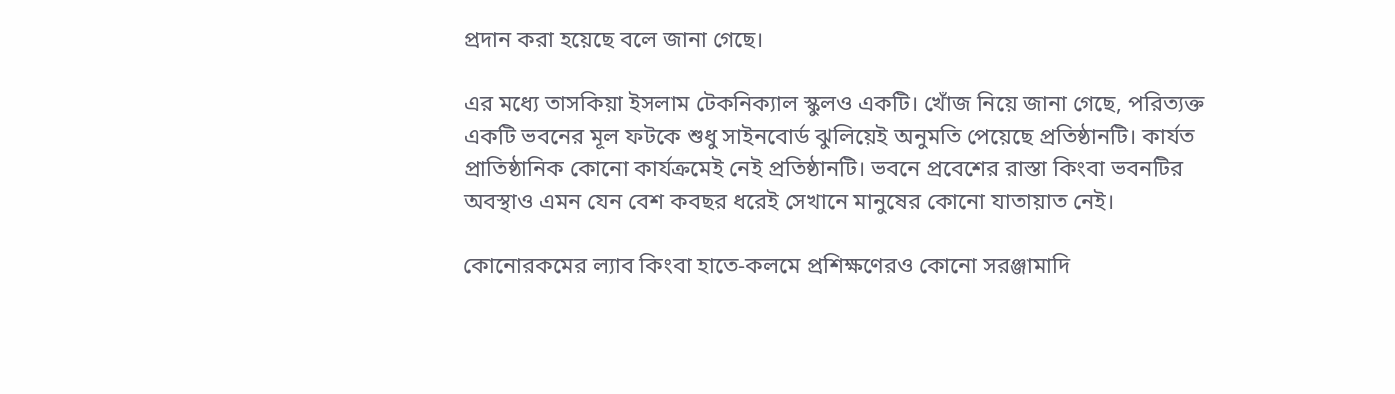প্রদান করা হয়েছে বলে জানা গেছে।

এর মধ্যে তাসকিয়া ইসলাম টেকনিক্যাল স্কুলও একটি। খোঁজ নিয়ে জানা গেছে, পরিত্যক্ত একটি ভবনের মূল ফটকে শুধু সাইনবোর্ড ঝুলিয়েই অনুমতি পেয়েছে প্রতিষ্ঠানটি। কার্যত প্রাতিষ্ঠানিক কোনো কার্যক্রমেই নেই প্রতিষ্ঠানটি। ভবনে প্রবেশের রাস্তা কিংবা ভবনটির অবস্থাও এমন যেন বেশ কবছর ধরেই সেখানে মানুষের কোনো যাতায়াত নেই।

কোনোরকমের ল্যাব কিংবা হাতে-কলমে প্রশিক্ষণেরও কোনো সরঞ্জামাদি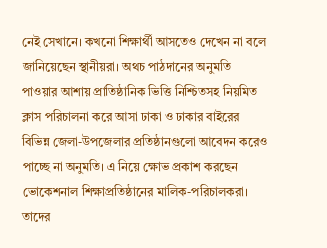নেই সেখানে। কখনো শিক্ষার্থী আসতেও দেখেন না বলে জানিয়েছেন স্থানীয়রা। অথচ পাঠদানের অনুমতি পাওয়ার আশায় প্রাতিষ্ঠানিক ভিত্তি নিশ্চিতসহ নিয়মিত ক্লাস পরিচালনা করে আসা ঢাকা ও ঢাকার বাইরের বিভিন্ন জেলা-উপজেলার প্রতিষ্ঠানগুলো আবেদন করেও পাচ্ছে না অনুমতি। এ নিয়ে ক্ষোভ প্রকাশ করছেন ভোকেশনাল শিক্ষাপ্রতিষ্ঠানের মালিক-পরিচালকরা। তাদের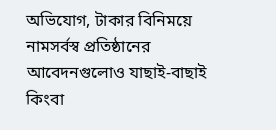অভিযোগ, টাকার বিনিময়ে নামসর্বস্ব প্রতিষ্ঠানের আবেদনগুলোও যাছাই-বাছাই কিংবা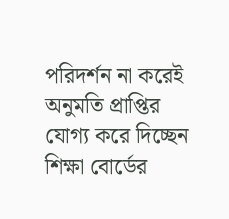পরিদর্শন না করেই অনুমতি প্রাপ্তির যোগ্য করে দিচ্ছেন শিক্ষা বোর্ডের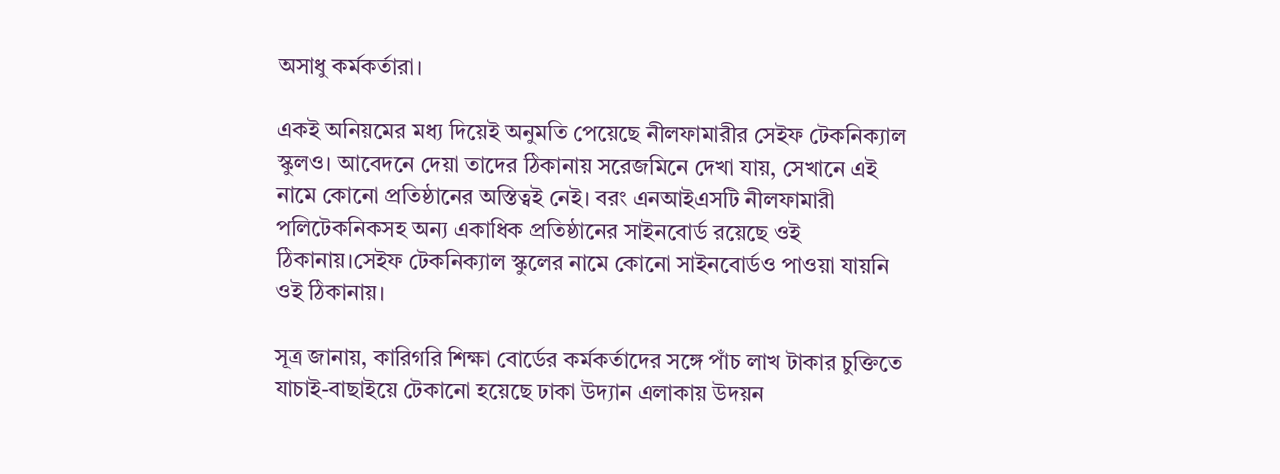অসাধু কর্মকর্তারা।

একই অনিয়মের মধ্য দিয়েই অনুমতি পেয়েছে নীলফামারীর সেইফ টেকনিক্যাল স্কুলও। আবেদনে দেয়া তাদের ঠিকানায় সরেজমিনে দেখা যায়, সেখানে এই নামে কোনো প্রতিষ্ঠানের অস্তিত্বই নেই। বরং এনআইএসটি নীলফামারী পলিটেকনিকসহ অন্য একাধিক প্রতিষ্ঠানের সাইনবোর্ড রয়েছে ওই ঠিকানায়।সেইফ টেকনিক্যাল স্কুলের নামে কোনো সাইনবোর্ডও পাওয়া যায়নি ওই ঠিকানায়।

সূত্র জানায়, কারিগরি শিক্ষা বোর্ডের কর্মকর্তাদের সঙ্গে পাঁচ লাখ টাকার চুক্তিতে যাচাই-বাছাইয়ে টেকানো হয়েছে ঢাকা উদ্যান এলাকায় উদয়ন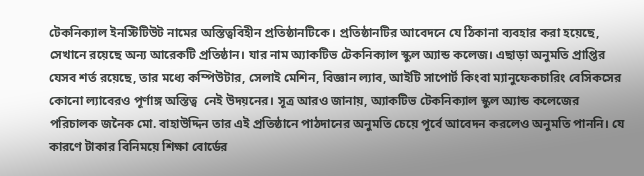টেকনিক্যাল ইনস্টিটিউট নামের অস্তিত্ববিহীন প্রতিষ্ঠানটিকে। প্রতিষ্ঠানটির আবেদনে যে ঠিকানা ব্যবহার করা হয়েছে, সেখানে রয়েছে অন্য আরেকটি প্রতিষ্ঠান। যার নাম অ্যাকটিভ টেকনিক্যাল স্কুল অ্যান্ড কলেজ। এছাড়া অনুমতি প্রাপ্তির যেসব শর্ত রয়েছে, তার মধ্যে কম্পিউটার, সেলাই মেশিন, বিজ্ঞান ল্যাব, আইটি সাপোর্ট কিংবা ম্যানুফেকচারিং বেসিকসের কোনো ল্যাবেরও পূর্ণাঙ্গ অস্তিত্ব  নেই উদয়নের। সূত্র আরও জানায়, অ্যাকটিভ টেকনিক্যাল স্কুল অ্যান্ড কলেজের পরিচালক জনৈক মো. বাহাউদ্দিন তার এই প্রতিষ্ঠানে পাঠদানের অনুমতি চেয়ে পূর্বে আবেদন করলেও অনুমতি পাননি। যে কারণে টাকার বিনিময়ে শিক্ষা বোর্ডের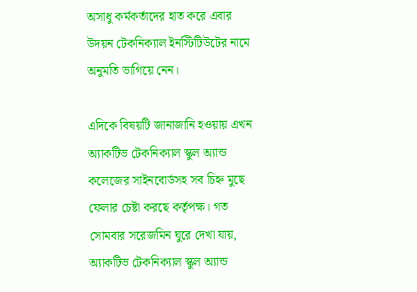অসাধু কর্মকর্তাদের হাত করে এবার উদয়ন টেকনিক্যাল ইনস্টিটিউটের নামে অনুমতি ভাগিয়ে নেন।

এদিকে বিষয়টি জানাজানি হওয়ায় এখন অ্যাকটিভ টেকনিক্যাল স্কুল অ্যান্ড কলেজের সাইনবোর্ডসহ সব চিহ্ন মুছে ফেলার চেষ্টা করছে কর্তৃপক্ষ। গত সোমবার সরেজমিন ঘুরে দেখা যায়, অ্যাকটিভ টেকনিক্যাল স্কুল অ্যান্ড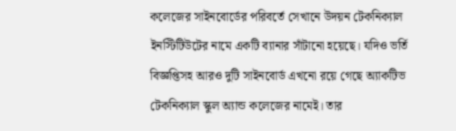কলেজের সাইনবোর্ডের পরিবর্তে সেখানে উদয়ন টেকনিক্যাল ইনস্টিটিউটের নামে একটি ব্যানার সাঁটানো হয়েছে। যদিও ভর্তি বিজ্ঞপ্তিসহ আরও দুটি সাইনবোর্ড এখনো রয়ে গেছে অ্যাকটিভ টেকনিক্যাল স্কুল অ্যান্ড কলেজের নামেই। তার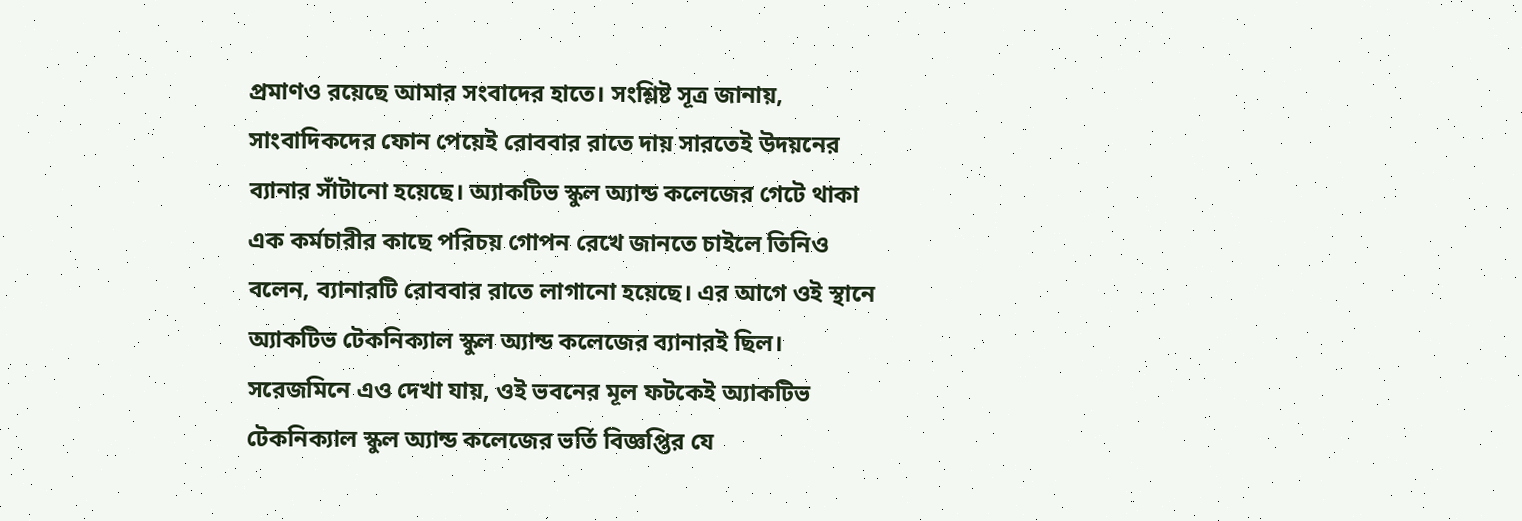প্রমাণও রয়েছে আমার সংবাদের হাতে। সংশ্লিষ্ট সূত্র জানায়, সাংবাদিকদের ফোন পেয়েই রোববার রাতে দায় সারতেই উদয়নের ব্যানার সাঁটানো হয়েছে। অ্যাকটিভ স্কুল অ্যান্ড কলেজের গেটে থাকা এক কর্মচারীর কাছে পরিচয় গোপন রেখে জানতে চাইলে তিনিও বলেন, ব্যানারটি রোববার রাতে লাগানো হয়েছে। এর আগে ওই স্থানে অ্যাকটিভ টেকনিক্যাল স্কুল অ্যান্ড কলেজের ব্যানারই ছিল। সরেজমিনে এও দেখা যায়, ওই ভবনের মূল ফটকেই অ্যাকটিভ টেকনিক্যাল স্কুল অ্যান্ড কলেজের ভর্তি বিজ্ঞপ্তির যে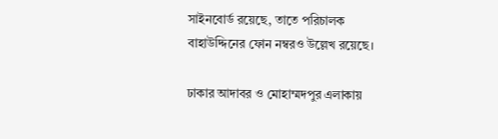সাইনবোর্ড রয়েছে, তাতে পরিচালক বাহাউদ্দিনের ফোন নম্বরও উল্লেখ রয়েছে।

ঢাকার আদাবর ও মোহাম্মদপুর এলাকায়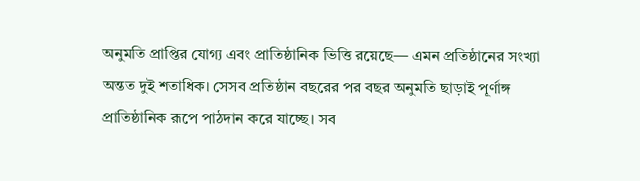অনুমতি প্রাপ্তির যোগ্য এবং প্রাতিষ্ঠানিক ভিত্তি রয়েছে— এমন প্রতিষ্ঠানের সংখ্যা অন্তত দুই শতাধিক। সেসব প্রতিষ্ঠান বছরের পর বছর অনুমতি ছাড়াই পূর্ণাঙ্গ প্রাতিষ্ঠানিক রূপে পাঠদান করে যাচ্ছে। সব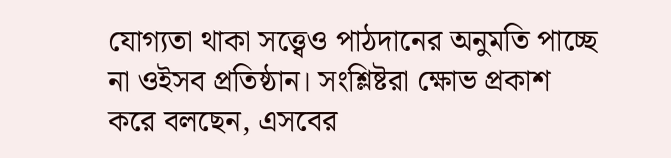যোগ্যতা থাকা সত্ত্বেও পাঠদানের অনুমতি পাচ্ছে না ওইসব প্রতিষ্ঠান। সংশ্লিষ্টরা ক্ষোভ প্রকাশ করে বলছেন, এসবের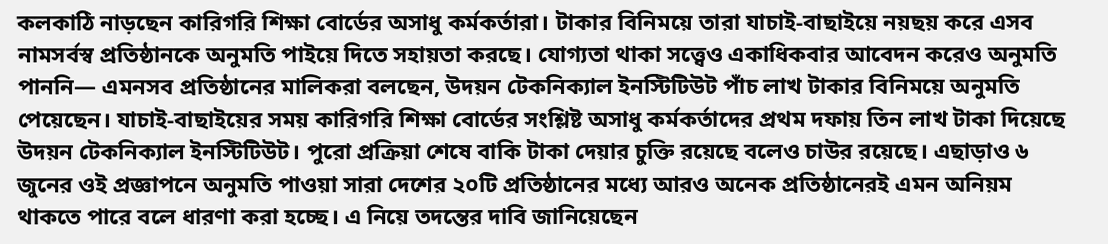কলকাঠি নাড়ছেন কারিগরি শিক্ষা বোর্ডের অসাধু কর্মকর্তারা। টাকার বিনিময়ে তারা যাচাই-বাছাইয়ে নয়ছয় করে এসব নামসর্বস্ব প্রতিষ্ঠানকে অনুমতি পাইয়ে দিতে সহায়তা করছে। যোগ্যতা থাকা সত্ত্বেও একাধিকবার আবেদন করেও অনুমতি পাননি— এমনসব প্রতিষ্ঠানের মালিকরা বলছেন, উদয়ন টেকনিক্যাল ইনস্টিটিউট পাঁচ লাখ টাকার বিনিময়ে অনুমতি পেয়েছেন। যাচাই-বাছাইয়ের সময় কারিগরি শিক্ষা বোর্ডের সংশ্লিষ্ট অসাধু কর্মকর্তাদের প্রথম দফায় তিন লাখ টাকা দিয়েছে উদয়ন টেকনিক্যাল ইনস্টিটিউট। পুরো প্রক্রিয়া শেষে বাকি টাকা দেয়ার চুক্তি রয়েছে বলেও চাউর রয়েছে। এছাড়াও ৬ জুনের ওই প্রজ্ঞাপনে অনুমতি পাওয়া সারা দেশের ২০টি প্রতিষ্ঠানের মধ্যে আরও অনেক প্রতিষ্ঠানেরই এমন অনিয়ম থাকতে পারে বলে ধারণা করা হচ্ছে। এ নিয়ে তদন্তের দাবি জানিয়েছেন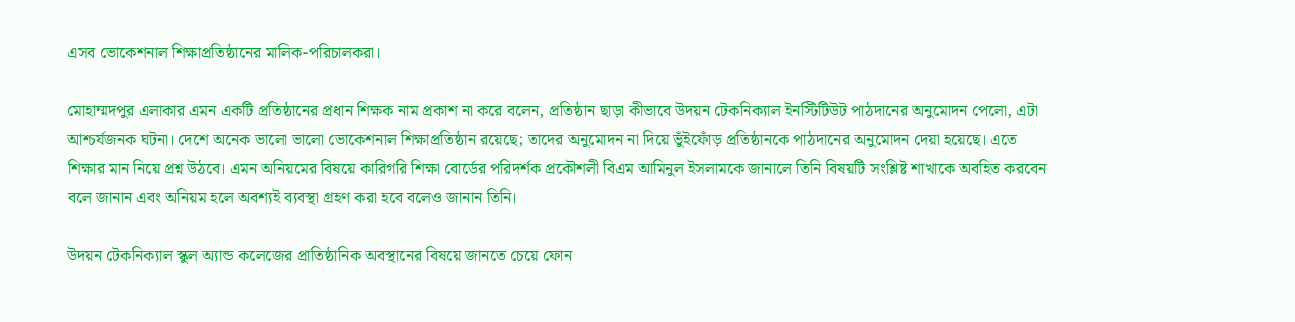এসব ভোকেশনাল শিক্ষাপ্রতিষ্ঠানের মালিক-পরিচালকরা।

মোহাম্মদপুর এলাকার এমন একটি প্রতিষ্ঠানের প্রধান শিক্ষক নাম প্রকাশ না করে বলেন, প্রতিষ্ঠান ছাড়া কীভাবে উদয়ন টেকনিক্যাল ইনস্টিটিউট পাঠদানের অনুমোদন পেলো, এটা আশ্চর্যজনক ঘটনা। দেশে অনেক ভালো ভালো ভোকেশনাল শিক্ষাপ্রতিষ্ঠান রয়েছে; তাদের অনুমোদন না দিয়ে ভুঁইফোঁড় প্রতিষ্ঠানকে পাঠদানের অনুমোদন দেয়া হয়েছে। এতে শিক্ষার মান নিয়ে প্রশ্ন উঠবে। এমন অনিয়মের বিষয়ে কারিগরি শিক্ষা বোর্ডের পরিদর্শক প্রকৌশলী বিএম আমিনুল ইসলামকে জানালে তিনি বিষয়টি সংশ্লিষ্ট শাখাকে অবহিত করবেন বলে জানান এবং অনিয়ম হলে অবশ্যই ব্যবস্থা গ্রহণ করা হবে বলেও জানান তিনি।

উদয়ন টেকনিক্যাল স্কুল অ্যান্ড কলেজের প্রাতিষ্ঠানিক অবস্থানের বিষয়ে জানতে চেয়ে ফোন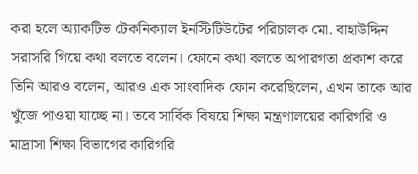করা হলে অ্যাকটিভ টেকনিক্যাল ইনস্টিটিউটের পরিচালক মো. বাহাউদ্দিন সরাসরি গিয়ে কথা বলতে বলেন। ফোনে কথা বলতে অপারগতা প্রকাশ করে তিনি আরও বলেন, আরও এক সাংবাদিক ফোন করেছিলেন, এখন তাকে আর খুঁজে পাওয়া যাচ্ছে না। তবে সার্বিক বিষয়ে শিক্ষা মন্ত্রণালয়ের কারিগরি ও মাদ্রাসা শিক্ষা বিভাগের কারিগরি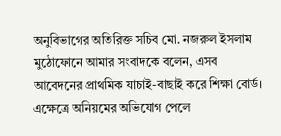অনুবিভাগের অতিরিক্ত সচিব মো. নজরুল ইসলাম মুঠোফোনে আমার সংবাদকে বলেন, এসব আবেদনের প্রাথমিক যাচাই-বাছাই করে শিক্ষা বোর্ড। এক্ষেত্রে অনিয়মের অভিযোগ পেলে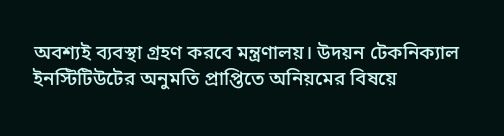অবশ্যই ব্যবস্থা গ্রহণ করবে মন্ত্রণালয়। উদয়ন টেকনিক্যাল ইনস্টিটিউটের অনুমতি প্রাপ্তিতে অনিয়মের বিষয়ে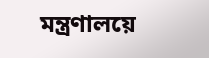মন্ত্রণালয়ে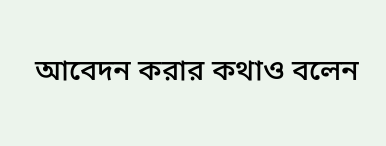আবেদন করার কথাও বলেন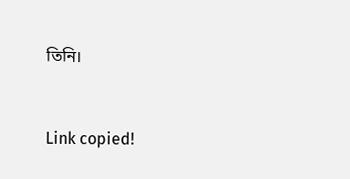তিনি।


Link copied!